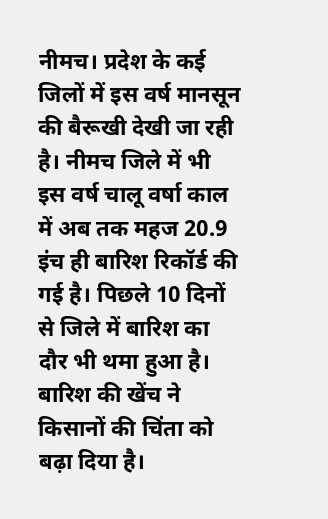नीमच। प्रदेश के कई जिलों में इस वर्ष मानसून की बैरूखी देखी जा रही है। नीमच जिले में भी इस वर्ष चालू वर्षा काल में अब तक महज 20.9 इंच ही बारिश रिकॉर्ड की गई है। पिछले 10 दिनों से जिले में बारिश का दौर भी थमा हुआ है। बारिश की खेंच ने किसानों की चिंता को बढ़ा दिया है।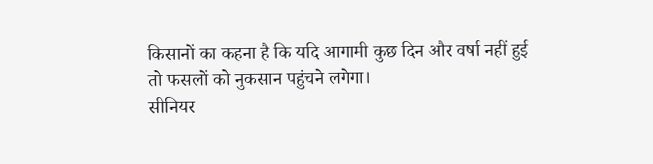किसानों का कहना है कि यदि आगामी कुछ दिन और वर्षा नहीं हुई तो फसलों को नुकसान पहुंचने लगेगा।
सीनियर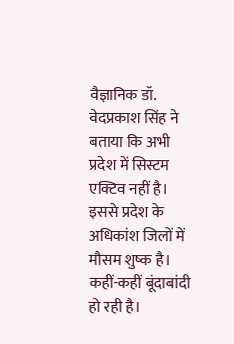वैज्ञानिक डॉ. वेदप्रकाश सिंह ने बताया कि अभी प्रदेश में सिस्टम एक्टिव नहीं है। इससे प्रदेश के अधिकांश जिलों में मौसम शुष्क है। कहीं-कहीं बूंदाबांदी हो रही है।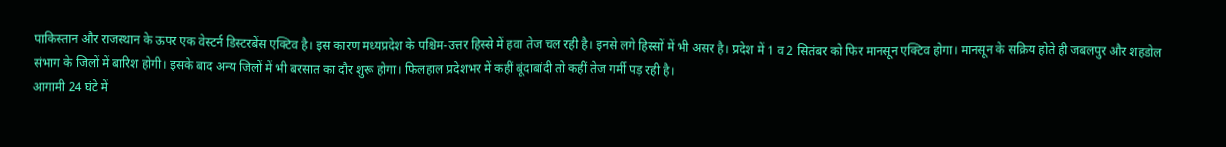पाकिस्तान और राजस्थान के ऊपर एक वेस्टर्न डिस्टरबेंस एक्टिव है। इस कारण मध्यप्रदेश के पश्चिम-उत्तर हिस्से में हवा तेज चल रही है। इनसे लगे हिस्सों में भी असर है। प्रदेश में 1 व 2 सितंबर को फिर मानसून एक्टिव होगा। मानसून के सक्रिय होते ही जबलपुर और शहडोल संभाग के जिलों में बारिश होगी। इसके बाद अन्य जिलों में भी बरसात का दौर शुरू होगा। फिलहाल प्रदेशभर में कहीं बूंदाबांदी तो कहीं तेज गर्मी पड़ रही है।
आगामी 24 घंटे में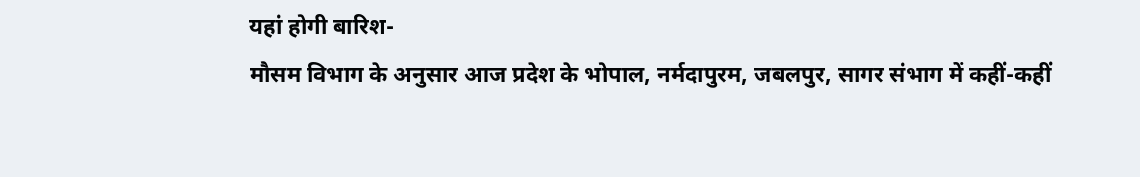यहां होगी बारिश-
मौसम विभाग के अनुसार आज प्रदेश के भोपाल, नर्मदापुरम, जबलपुर, सागर संभाग में कहीं-कहीं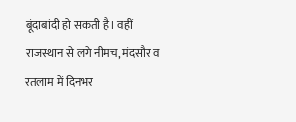बूंदाबांदी हो सकती है। वहीं राजस्थान से लगे नीमच, मंदसौर व रतलाम में दिनभर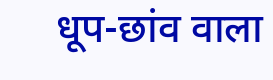धूप-छांव वाला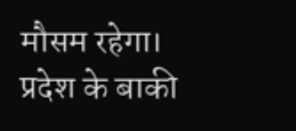मौसम रहेगा। प्रदेश के बाकी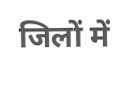जिलों में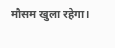मौसम खुला रहेगा।